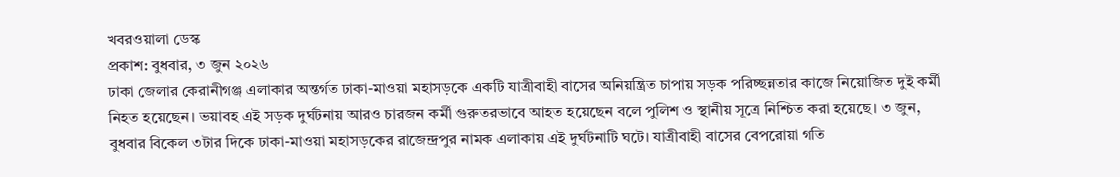খবরওয়ালা ডেস্ক
প্রকাশ: বুধবার, ৩ জুন ২০২৬
ঢাকা জেলার কেরানীগঞ্জ এলাকার অন্তর্গত ঢাকা-মাওয়া মহাসড়কে একটি যাত্রীবাহী বাসের অনিয়ন্ত্রিত চাপায় সড়ক পরিচ্ছন্নতার কাজে নিয়োজিত দুই কর্মী নিহত হয়েছেন। ভয়াবহ এই সড়ক দুর্ঘটনায় আরও চারজন কর্মী গুরুতরভাবে আহত হয়েছেন বলে পুলিশ ও স্থানীয় সূত্রে নিশ্চিত করা হয়েছে। ৩ জুন, বুধবার বিকেল ৩টার দিকে ঢাকা-মাওয়া মহাসড়কের রাজেন্দ্রপুর নামক এলাকায় এই দুর্ঘটনাটি ঘটে। যাত্রীবাহী বাসের বেপরোয়া গতি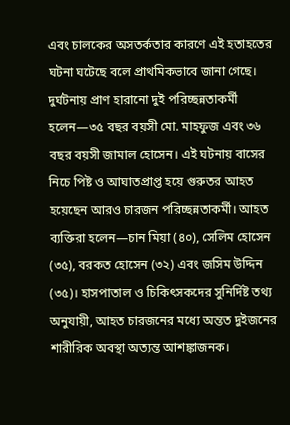এবং চালকের অসতর্কতার কারণে এই হতাহতের ঘটনা ঘটেছে বলে প্রাথমিকভাবে জানা গেছে।
দুর্ঘটনায় প্রাণ হারানো দুই পরিচ্ছন্নতাকর্মী হলেন—৩৫ বছর বয়সী মো. মাহফুজ এবং ৩৬ বছর বয়সী জামাল হোসেন। এই ঘটনায় বাসের নিচে পিষ্ট ও আঘাতপ্রাপ্ত হয়ে গুরুতর আহত হয়েছেন আরও চারজন পরিচ্ছন্নতাকর্মী। আহত ব্যক্তিরা হলেন—চান মিয়া (৪০), সেলিম হোসেন (৩৫), বরকত হোসেন (৩২) এবং জসিম উদ্দিন (৩৫)। হাসপাতাল ও চিকিৎসকদের সুনির্দিষ্ট তথ্য অনুযায়ী, আহত চারজনের মধ্যে অন্তত দুইজনের শারীরিক অবস্থা অত্যন্ত আশঙ্কাজনক।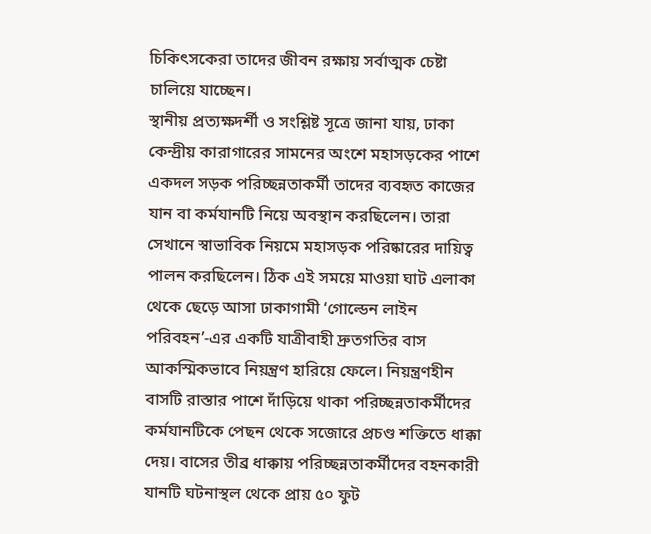চিকিৎসকেরা তাদের জীবন রক্ষায় সর্বাত্মক চেষ্টা চালিয়ে যাচ্ছেন।
স্থানীয় প্রত্যক্ষদর্শী ও সংশ্লিষ্ট সূত্রে জানা যায়, ঢাকা কেন্দ্রীয় কারাগারের সামনের অংশে মহাসড়কের পাশে একদল সড়ক পরিচ্ছন্নতাকর্মী তাদের ব্যবহৃত কাজের যান বা কর্মযানটি নিয়ে অবস্থান করছিলেন। তারা সেখানে স্বাভাবিক নিয়মে মহাসড়ক পরিষ্কারের দায়িত্ব পালন করছিলেন। ঠিক এই সময়ে মাওয়া ঘাট এলাকা থেকে ছেড়ে আসা ঢাকাগামী ‘গোল্ডেন লাইন পরিবহন’-এর একটি যাত্রীবাহী দ্রুতগতির বাস আকস্মিকভাবে নিয়ন্ত্রণ হারিয়ে ফেলে। নিয়ন্ত্রণহীন বাসটি রাস্তার পাশে দাঁড়িয়ে থাকা পরিচ্ছন্নতাকর্মীদের কর্মযানটিকে পেছন থেকে সজোরে প্রচণ্ড শক্তিতে ধাক্কা দেয়। বাসের তীব্র ধাক্কায় পরিচ্ছন্নতাকর্মীদের বহনকারী যানটি ঘটনাস্থল থেকে প্রায় ৫০ ফুট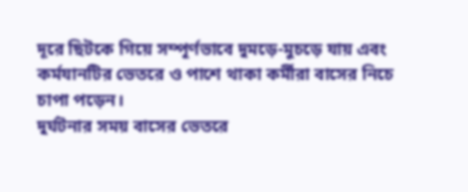দূরে ছিটকে গিয়ে সম্পূর্ণভাবে দুমড়ে-মুচড়ে যায় এবং কর্মযানটির ভেতরে ও পাশে থাকা কর্মীরা বাসের নিচে চাপা পড়েন।
দুর্ঘটনার সময় বাসের ভেতরে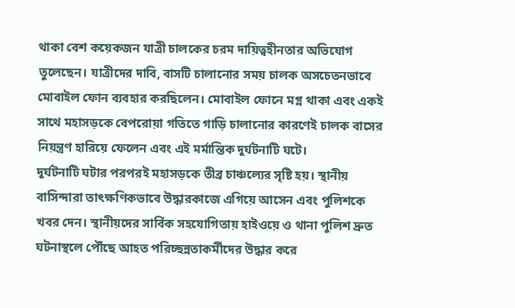থাকা বেশ কয়েকজন যাত্রী চালকের চরম দায়িত্বহীনতার অভিযোগ তুলেছেন। যাত্রীদের দাবি, বাসটি চালানোর সময় চালক অসচেতনভাবে মোবাইল ফোন ব্যবহার করছিলেন। মোবাইল ফোনে মগ্ন থাকা এবং একই সাথে মহাসড়কে বেপরোয়া গতিতে গাড়ি চালানোর কারণেই চালক বাসের নিয়ন্ত্রণ হারিয়ে ফেলেন এবং এই মর্মান্তিক দুর্ঘটনাটি ঘটে।
দুর্ঘটনাটি ঘটার পরপরই মহাসড়কে তীব্র চাঞ্চল্যের সৃষ্টি হয়। স্থানীয় বাসিন্দারা তাৎক্ষণিকভাবে উদ্ধারকাজে এগিয়ে আসেন এবং পুলিশকে খবর দেন। স্থানীয়দের সার্বিক সহযোগিতায় হাইওয়ে ও থানা পুলিশ দ্রুত ঘটনাস্থলে পৌঁছে আহত পরিচ্ছন্নতাকর্মীদের উদ্ধার করে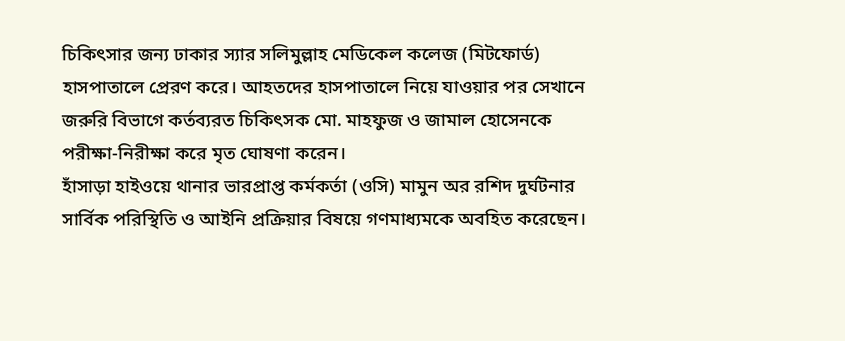চিকিৎসার জন্য ঢাকার স্যার সলিমুল্লাহ মেডিকেল কলেজ (মিটফোর্ড) হাসপাতালে প্রেরণ করে। আহতদের হাসপাতালে নিয়ে যাওয়ার পর সেখানে জরুরি বিভাগে কর্তব্যরত চিকিৎসক মো. মাহফুজ ও জামাল হোসেনকে পরীক্ষা-নিরীক্ষা করে মৃত ঘোষণা করেন।
হাঁসাড়া হাইওয়ে থানার ভারপ্রাপ্ত কর্মকর্তা (ওসি) মামুন অর রশিদ দুর্ঘটনার সার্বিক পরিস্থিতি ও আইনি প্রক্রিয়ার বিষয়ে গণমাধ্যমকে অবহিত করেছেন।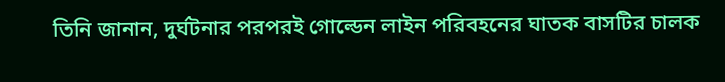তিনি জানান, দুর্ঘটনার পরপরই গোল্ডেন লাইন পরিবহনের ঘাতক বাসটির চালক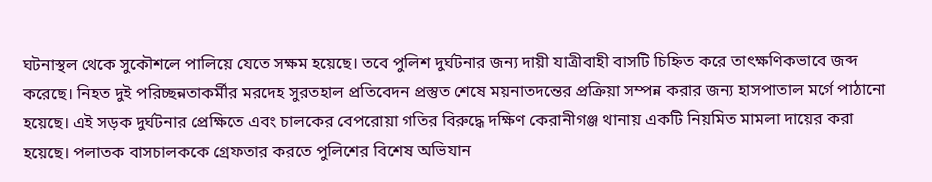ঘটনাস্থল থেকে সুকৌশলে পালিয়ে যেতে সক্ষম হয়েছে। তবে পুলিশ দুর্ঘটনার জন্য দায়ী যাত্রীবাহী বাসটি চিহ্নিত করে তাৎক্ষণিকভাবে জব্দ করেছে। নিহত দুই পরিচ্ছন্নতাকর্মীর মরদেহ সুরতহাল প্রতিবেদন প্রস্তুত শেষে ময়নাতদন্তের প্রক্রিয়া সম্পন্ন করার জন্য হাসপাতাল মর্গে পাঠানো হয়েছে। এই সড়ক দুর্ঘটনার প্রেক্ষিতে এবং চালকের বেপরোয়া গতির বিরুদ্ধে দক্ষিণ কেরানীগঞ্জ থানায় একটি নিয়মিত মামলা দায়ের করা হয়েছে। পলাতক বাসচালককে গ্রেফতার করতে পুলিশের বিশেষ অভিযান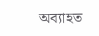অব্যাহত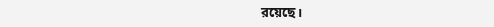রয়েছে।